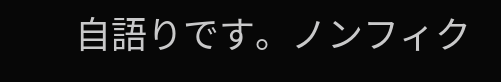自語りです。ノンフィク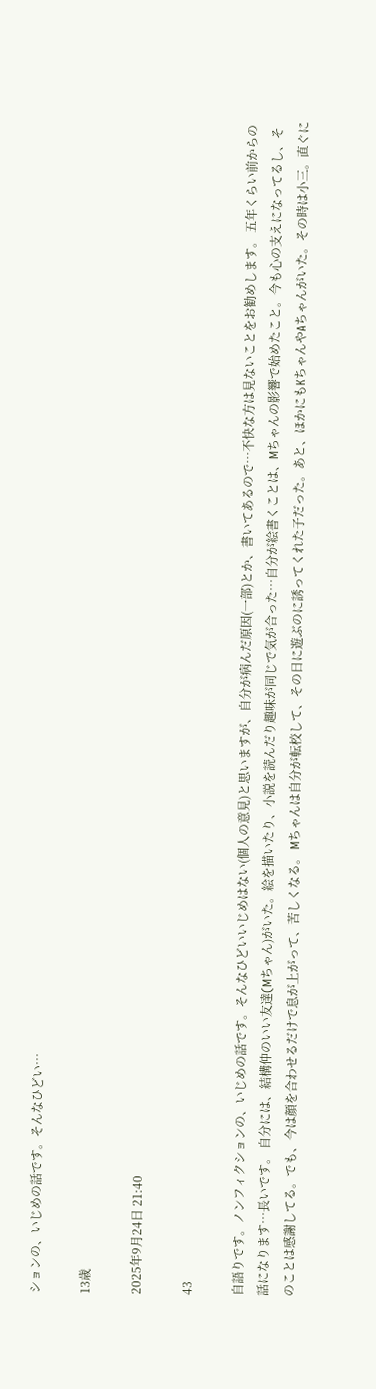ションの、いじめの話です。そんなひどい…

13歳

2025年9月24日 21:40

43

自語りです。ノンフィクションの、いじめの話です。そんなひどいいじめはない(個人の意見)と思いますが、自分が病んだ原因(一部)とか、書いてあるので…不快な方は見ないことをお勧めします。 五年くらい前からの話になります…長いです。 自分には、結構仲のいい友達(Mちゃん)がいた。絵を描いたり、小説を読んだり趣味が同じで気が合った…自分が絵書くことは、Mちゃんの影響で始めたこと。今も心の支えになってるし、そのことは感謝してる。でも、今は顔を合わせるだけで息が上がって、苦しくなる。 Mちゃんは自分が転校して、その日に遊ぶのに誘ってくれた子だった。あと、ほかにもKちゃんやAちゃんがいた。その時は小三。直ぐに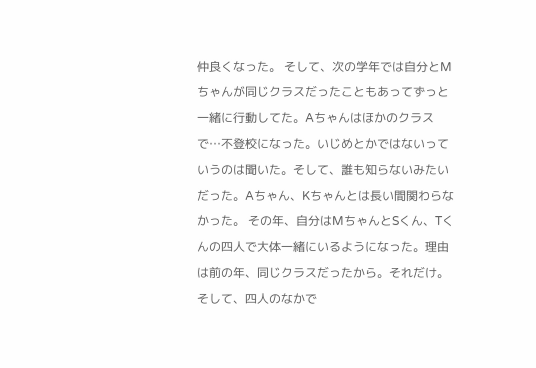仲良くなった。 そして、次の学年では自分とMちゃんが同じクラスだったこともあってずっと一緒に行動してた。Aちゃんはほかのクラスで…不登校になった。いじめとかではないっていうのは聞いた。そして、誰も知らないみたいだった。Aちゃん、Kちゃんとは長い間関わらなかった。 その年、自分はMちゃんとSくん、Tくんの四人で大体一緒にいるようになった。理由は前の年、同じクラスだったから。それだけ。そして、四人のなかで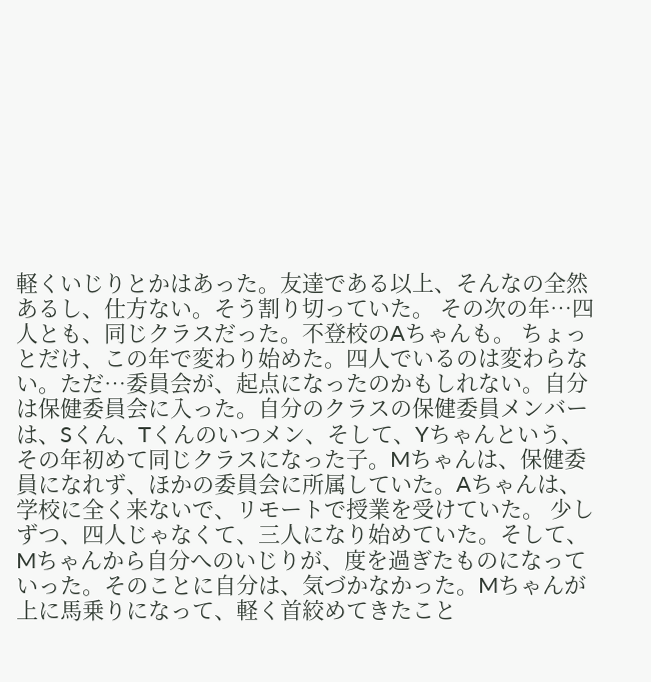軽くいじりとかはあった。友達である以上、そんなの全然あるし、仕方ない。そう割り切っていた。 その次の年…四人とも、同じクラスだった。不登校のAちゃんも。 ちょっとだけ、この年で変わり始めた。四人でいるのは変わらない。ただ…委員会が、起点になったのかもしれない。自分は保健委員会に入った。自分のクラスの保健委員メンバーは、Sくん、Tくんのいつメン、そして、Yちゃんという、その年初めて同じクラスになった子。Mちゃんは、保健委員になれず、ほかの委員会に所属していた。Aちゃんは、学校に全く来ないで、リモートで授業を受けていた。 少しずつ、四人じゃなくて、三人になり始めていた。そして、Mちゃんから自分へのいじりが、度を過ぎたものになっていった。そのことに自分は、気づかなかった。Mちゃんが上に馬乗りになって、軽く首絞めてきたこと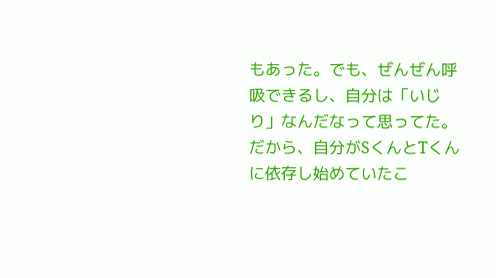もあった。でも、ぜんぜん呼吸できるし、自分は「いじり」なんだなって思ってた。 だから、自分がSくんとTくんに依存し始めていたこ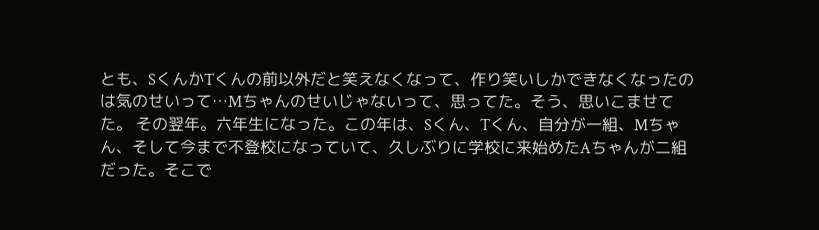とも、SくんかTくんの前以外だと笑えなくなって、作り笑いしかできなくなったのは気のせいって…Mちゃんのせいじゃないって、思ってた。そう、思いこませてた。 その翌年。六年生になった。この年は、Sくん、Tくん、自分が一組、Mちゃん、そして今まで不登校になっていて、久しぶりに学校に来始めたAちゃんが二組だった。そこで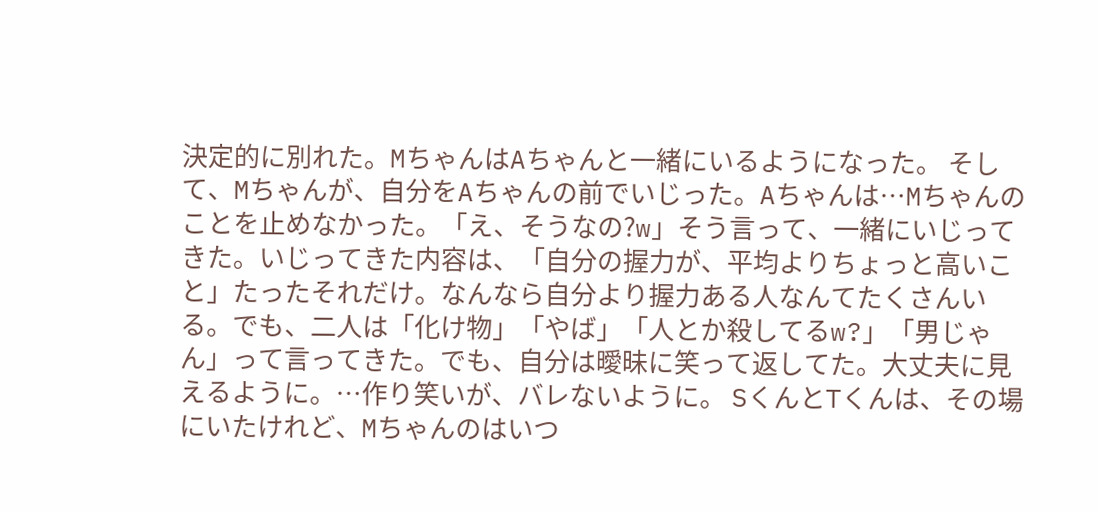決定的に別れた。MちゃんはAちゃんと一緒にいるようになった。 そして、Mちゃんが、自分をAちゃんの前でいじった。Aちゃんは…Mちゃんのことを止めなかった。「え、そうなの?w」そう言って、一緒にいじってきた。いじってきた内容は、「自分の握力が、平均よりちょっと高いこと」たったそれだけ。なんなら自分より握力ある人なんてたくさんいる。でも、二人は「化け物」「やば」「人とか殺してるw?」「男じゃん」って言ってきた。でも、自分は曖昧に笑って返してた。大丈夫に見えるように。…作り笑いが、バレないように。 SくんとTくんは、その場にいたけれど、Mちゃんのはいつ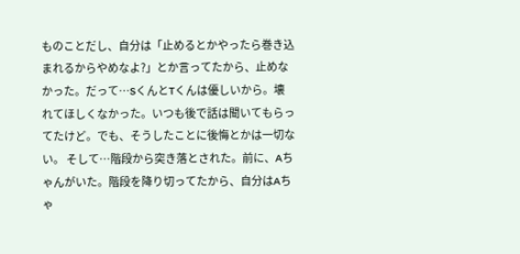ものことだし、自分は「止めるとかやったら巻き込まれるからやめなよ?」とか言ってたから、止めなかった。だって…SくんとTくんは優しいから。壊れてほしくなかった。いつも後で話は聞いてもらってたけど。でも、そうしたことに後悔とかは一切ない。 そして…階段から突き落とされた。前に、Aちゃんがいた。階段を降り切ってたから、自分はAちゃ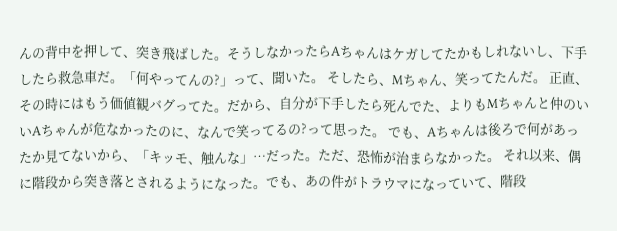んの背中を押して、突き飛ばした。そうしなかったらAちゃんはケガしてたかもしれないし、下手したら救急車だ。「何やってんの?」って、聞いた。 そしたら、Mちゃん、笑ってたんだ。 正直、その時にはもう価値観バグってた。だから、自分が下手したら死んでた、よりもMちゃんと仲のいいAちゃんが危なかったのに、なんで笑ってるの?って思った。 でも、Aちゃんは後ろで何があったか見てないから、「キッモ、触んな」…だった。ただ、恐怖が治まらなかった。 それ以来、偶に階段から突き落とされるようになった。でも、あの件がトラウマになっていて、階段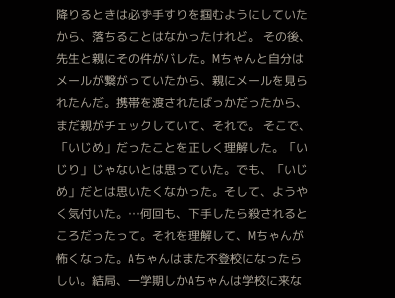降りるときは必ず手すりを掴むようにしていたから、落ちることはなかったけれど。 その後、先生と親にその件がバレた。Mちゃんと自分はメールが繋がっていたから、親にメールを見られたんだ。携帯を渡されたばっかだったから、まだ親がチェックしていて、それで。 そこで、「いじめ」だったことを正しく理解した。「いじり」じゃないとは思っていた。でも、「いじめ」だとは思いたくなかった。そして、ようやく気付いた。…何回も、下手したら殺されるところだったって。それを理解して、Mちゃんが怖くなった。Aちゃんはまた不登校になったらしい。結局、一学期しかAちゃんは学校に来な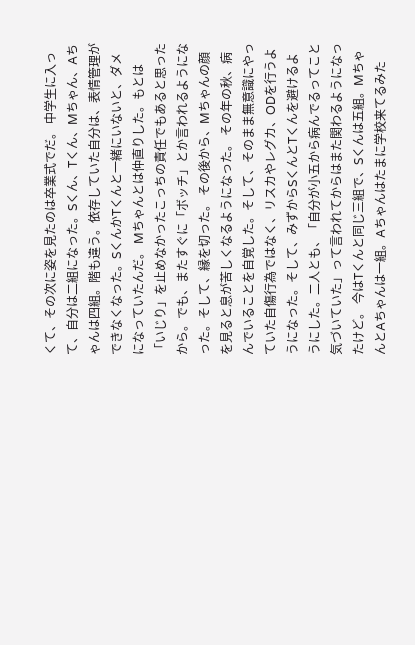くて、その次に姿を見たのは卒業式でだ。 中学生に入って、自分は二組になった。Sくん、Tくん、Mちゃん、Aちゃんは四組。階も違う。依存していた自分は、表情管理ができなくなった。SくんかTくんと一緒にいないと、ダメになっていたんだ。 Mちゃんとは仲直りした。もとは「いじり」を止めなかったこっちの責任でもあると思ったから。でも、またすぐに「ボッチ」とか言われるようになった。そして、縁を切った。 その後から、Mちゃんの顔を見ると息が苦しくなるようになった。 その年の秋、病んでいることを自覚した。そして、そのまま無意識にやっていた自傷行為ではなく、リスカやレグカ、ODを行うようになった。そして、みずからSくんとTくんを避けるようにした。二人とも、「自分が小五から病んでるってこと気づいていた」って言われてからはまた関わるようになったけど。 今はTくんと同じ三組で、Sくんは五組。MちゃんとAちゃんは一組。Aちゃんはたまに学校来てるみた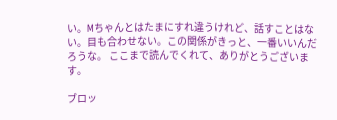い。Mちゃんとはたまにすれ違うけれど、話すことはない。目も合わせない。この関係がきっと、一番いいんだろうな。 ここまで読んでくれて、ありがとうございます。

ブロッ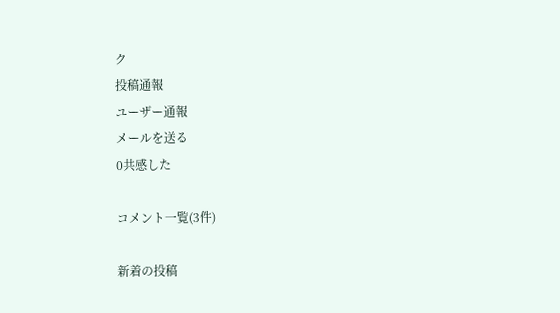ク
投稿通報
ユーザー通報
メールを送る
0共感した

コメント一覧(3件)

新着の投稿